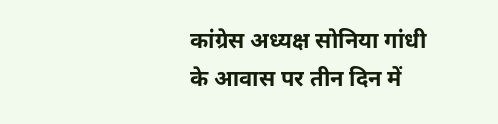कांग्रेस अध्यक्ष सोनिया गांधी के आवास पर तीन दिन में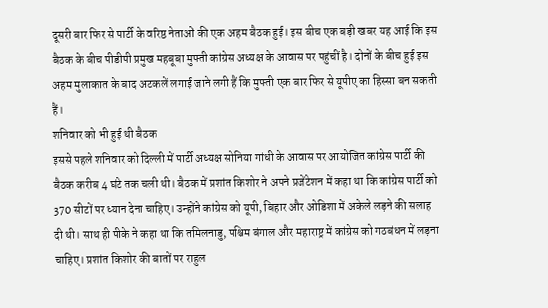दूसरी बार फिर से पार्टी के वरिष्ठ नेताओं की एक अहम बैठक हुई। इस बीच एक बड़ी खबर यह आई कि इस बैठक के बीच पीडीपी प्रमुख महबूबा मुफ्ती कांग्रेस अध्यक्ष के आवास पर पहुंचीं है। दोनों के बीच हुई इस अहम मुलाकात के बाद अटकलें लगाई जाने लगी हैं कि मुफ्ती एक बार फिर से यूपीए का हिस्सा बन सकती हैं।
शनिवार को भी हुई थी बैठक
इससे पहले शनिवार को दिल्ली में पार्टी अध्यक्ष सोनिया गांधी के आवास पर आयोजित कांग्रेस पार्टी की बैठक करीब 4 घंटे तक चली थी। बैठक में प्रशांत किशोर ने अपने प्रजेंटेशन में कहा था कि कांग्रेस पार्टी को 370 सीटों पर ध्यान देना चाहिए। उन्होंने कांग्रेस को यूपी, बिहार और ओडिशा में अकेले लड़ने की सलाह दी थी। साथ ही पीके ने कहा था कि तमिलनाडु, पश्चिम बंगाल और महाराष्ट्र में कांग्रेस को गठबंधन में लड़ना चाहिए। प्रशांत किशोर की बातों पर राहुल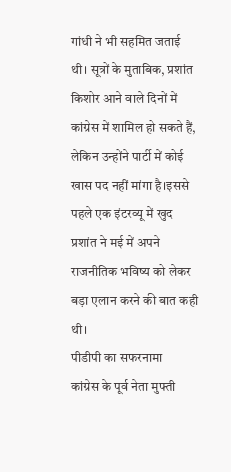गांधी ने भी सहमित जताई थी। सूत्रों के मुताबिक, प्रशांत किशोर आने वाले दिनों में कांग्रेस में शामिल हो सकते हैं, लेकिन उन्होंने पार्टी में कोई खास पद नहीं मांगा है।इससे पहले एक इंटरव्यू में खुद प्रशांत ने मई में अपने राजनीतिक भविष्य को लेकर बड़ा एलान करने की बात कही थी।
पीडीपी का सफरनामा
कांग्रेस के पूर्व नेता मुफ्ती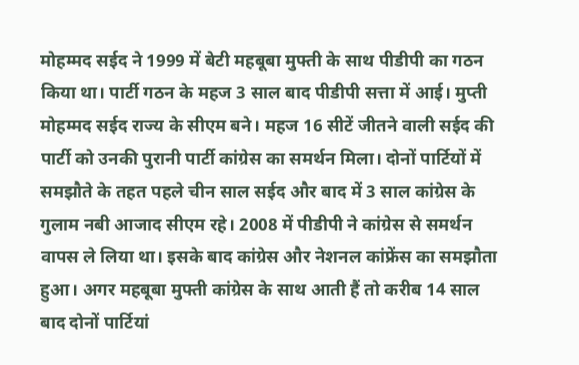मोहम्मद सईद ने 1999 में बेटी महबूबा मुफ्ती के साथ पीडीपी का गठन किया था। पार्टी गठन के महज 3 साल बाद पीडीपी सत्ता में आई। मुप्ती मोहम्मद सईद राज्य के सीएम बने। महज 16 सीटें जीतने वाली सईद की पार्टी को उनकी पुरानी पार्टी कांग्रेस का समर्थन मिला। दोनों पार्टियों में समझौते के तहत पहले चीन साल सईद और बाद में 3 साल कांग्रेस के गुलाम नबी आजाद सीएम रहे। 2008 में पीडीपी ने कांग्रेस से समर्थन वापस ले लिया था। इसके बाद कांग्रेस और नेशनल कांफ्रेंस का समझौता हुआ। अगर महबूबा मुफ्ती कांग्रेस के साथ आती हैं तो करीब 14 साल बाद दोनों पार्टियां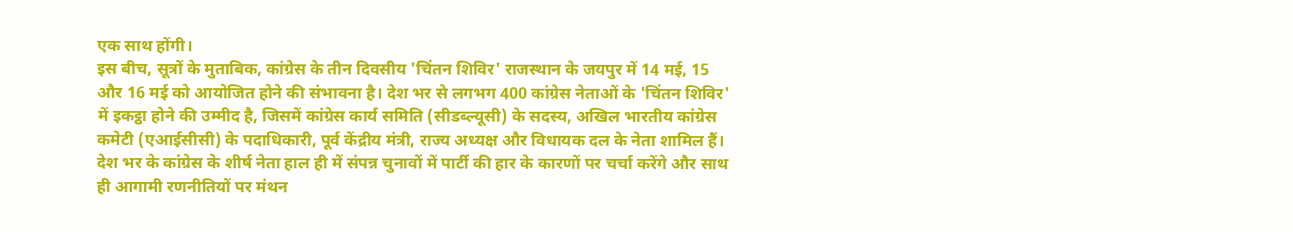एक साथ होंगी।
इस बीच, सूत्रों के मुताबिक, कांग्रेस के तीन दिवसीय 'चिंतन शिविर' राजस्थान के जयपुर में 14 मई, 15 और 16 मई को आयोजित होने की संभावना है। देश भर से लगभग 400 कांग्रेस नेताओं के 'चिंतन शिविर' में इकट्ठा होने की उम्मीद है, जिसमें कांग्रेस कार्य समिति (सीडब्ल्यूसी) के सदस्य, अखिल भारतीय कांग्रेस कमेटी (एआईसीसी) के पदाधिकारी, पूर्व केंद्रीय मंत्री, राज्य अध्यक्ष और विधायक दल के नेता शामिल हैं।
देश भर के कांग्रेस के शीर्ष नेता हाल ही में संपन्न चुनावों में पार्टी की हार के कारणों पर चर्चा करेंगे और साथ ही आगामी रणनीतियों पर मंथन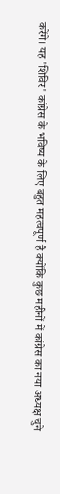करेंगे। यह 'शिविर' कांग्रेस के भविष्य के लिए बहुत महत्वपूर्ण है क्योंकि कुछ महीनों में कांग्रेस का नया अध्यक्ष चुने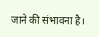जाने की संभावना है।